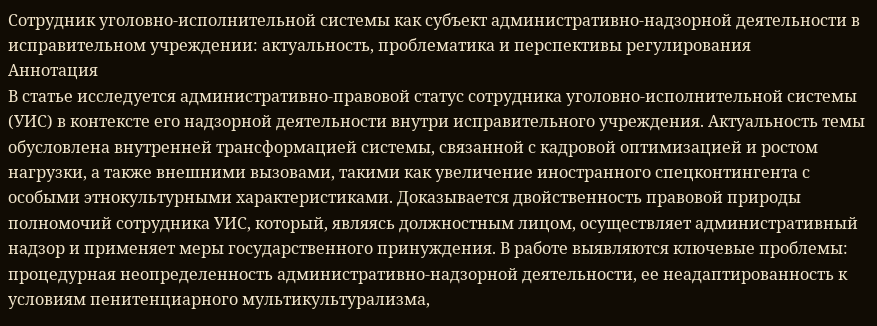Сотрудник уголовно-исполнительной системы как субъект административно-надзорной деятельности в исправительном учреждении: актуальность, проблематика и перспективы регулирования
Аннотация
В статье исследуется административно-правовой статус сотрудника уголовно-исполнительной системы (УИС) в контексте его надзорной деятельности внутри исправительного учреждения. Актуальность темы обусловлена внутренней трансформацией системы, связанной с кадровой оптимизацией и ростом нагрузки, а также внешними вызовами, такими как увеличение иностранного спецконтингента с особыми этнокультурными характеристиками. Доказывается двойственность правовой природы полномочий сотрудника УИС, который, являясь должностным лицом, осуществляет административный надзор и применяет меры государственного принуждения. В работе выявляются ключевые проблемы: процедурная неопределенность административно-надзорной деятельности, ее неадаптированность к условиям пенитенциарного мультикультурализма,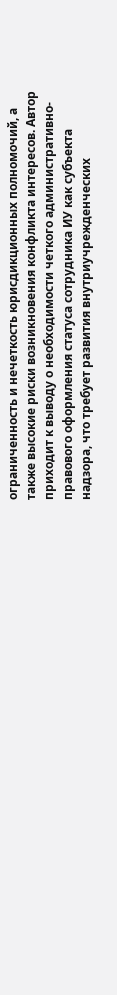ограниченность и нечеткость юрисдикционных полномочий, а также высокие риски возникновения конфликта интересов. Автор приходит к выводу о необходимости четкого административно-правового оформления статуса сотрудника ИУ как субъекта надзора, что требует развития внутриучрежденческих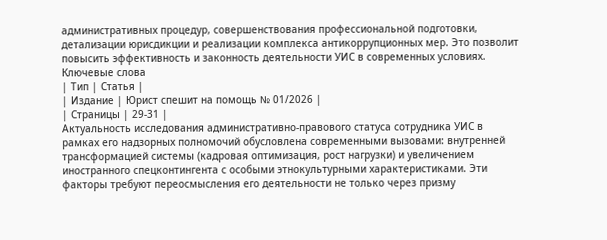административных процедур, совершенствования профессиональной подготовки, детализации юрисдикции и реализации комплекса антикоррупционных мер. Это позволит повысить эффективность и законность деятельности УИС в современных условиях.
Ключевые слова
| Тип | Статья |
| Издание | Юрист спешит на помощь № 01/2026 |
| Страницы | 29-31 |
Актуальность исследования административно-правового статуса сотрудника УИС в рамках его надзорных полномочий обусловлена современными вызовами: внутренней трансформацией системы (кадровая оптимизация, рост нагрузки) и увеличением иностранного спецконтингента с особыми этнокультурными характеристиками. Эти факторы требуют переосмысления его деятельности не только через призму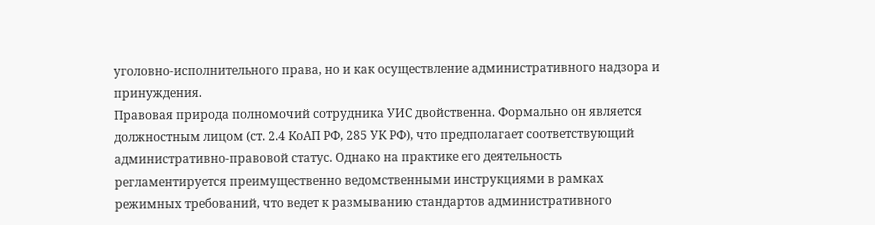уголовно-исполнительного права, но и как осуществление административного надзора и принуждения.
Правовая природа полномочий сотрудника УИС двойственна. Формально он является должностным лицом (ст. 2.4 КоАП РФ, 285 УК РФ), что предполагает соответствующий административно-правовой статус. Однако на практике его деятельность регламентируется преимущественно ведомственными инструкциями в рамках режимных требований, что ведет к размыванию стандартов административного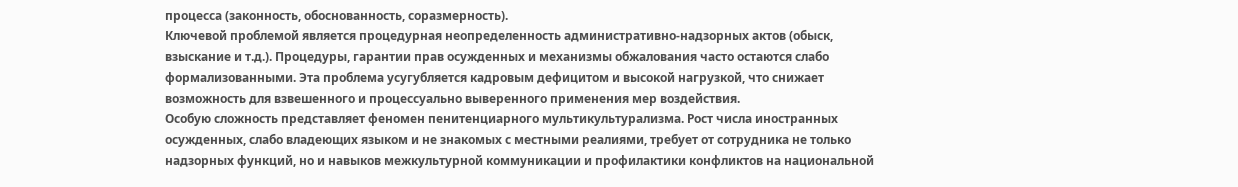процесса (законность, обоснованность, соразмерность).
Ключевой проблемой является процедурная неопределенность административно-надзорных актов (обыск, взыскание и т.д.). Процедуры, гарантии прав осужденных и механизмы обжалования часто остаются слабо формализованными. Эта проблема усугубляется кадровым дефицитом и высокой нагрузкой, что снижает возможность для взвешенного и процессуально выверенного применения мер воздействия.
Особую сложность представляет феномен пенитенциарного мультикультурализма. Рост числа иностранных осужденных, слабо владеющих языком и не знакомых с местными реалиями, требует от сотрудника не только надзорных функций, но и навыков межкультурной коммуникации и профилактики конфликтов на национальной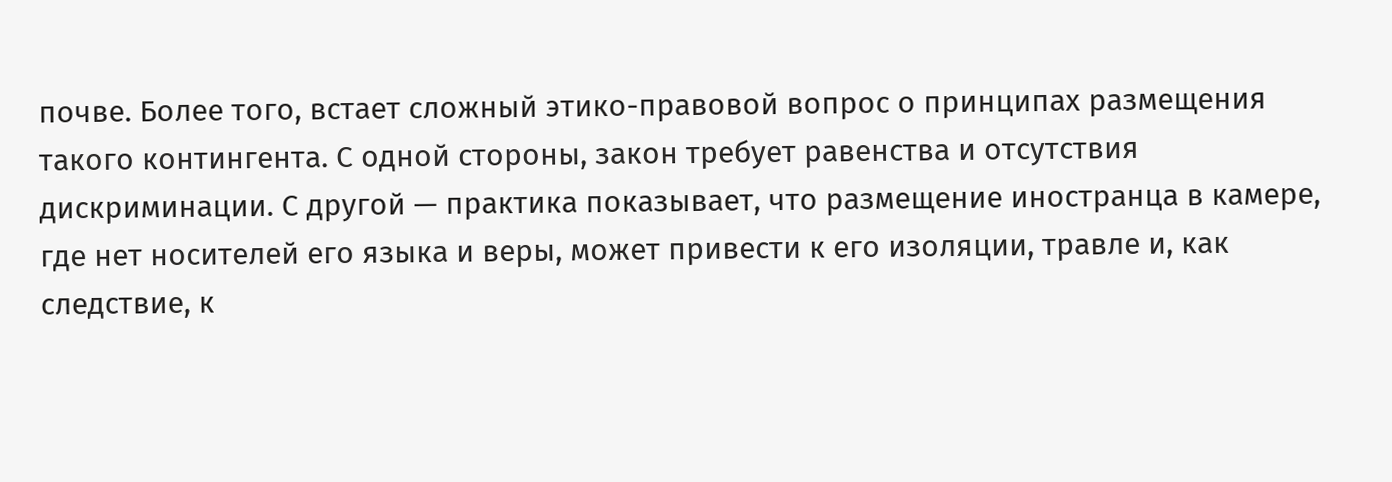почве. Более того, встает сложный этико-правовой вопрос о принципах размещения такого контингента. С одной стороны, закон требует равенства и отсутствия дискриминации. С другой — практика показывает, что размещение иностранца в камере, где нет носителей его языка и веры, может привести к его изоляции, травле и, как следствие, к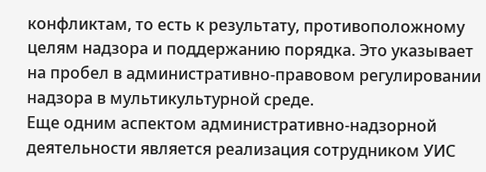конфликтам, то есть к результату, противоположному целям надзора и поддержанию порядка. Это указывает на пробел в административно-правовом регулировании надзора в мультикультурной среде.
Еще одним аспектом административно-надзорной деятельности является реализация сотрудником УИС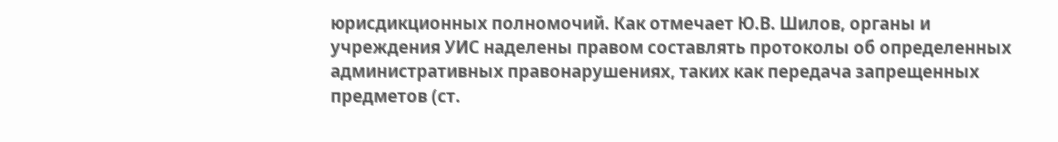юрисдикционных полномочий. Как отмечает Ю.В. Шилов, органы и учреждения УИС наделены правом составлять протоколы об определенных административных правонарушениях, таких как передача запрещенных предметов (ст.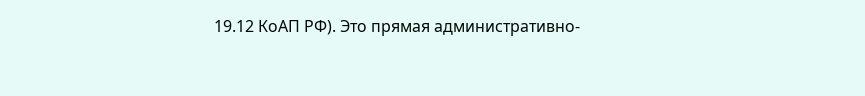19.12 КоАП РФ). Это прямая административно-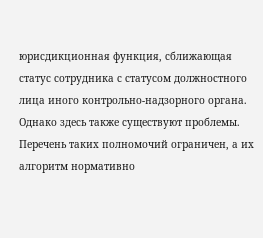юрисдикционная функция, сближающая статус сотрудника с статусом должностного лица иного контрольно-надзорного органа. Однако здесь также существуют проблемы. Перечень таких полномочий ограничен, а их алгоритм нормативно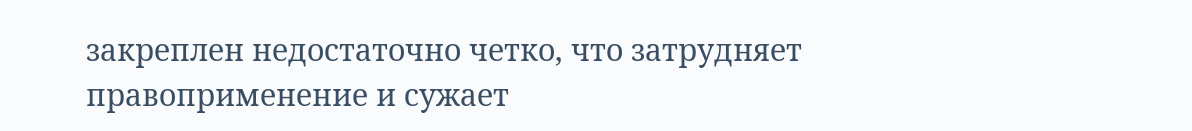закреплен недостаточно четко, что затрудняет правоприменение и сужает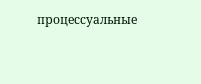процессуальные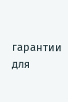гарантии для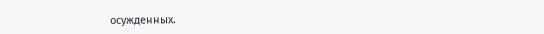осужденных.